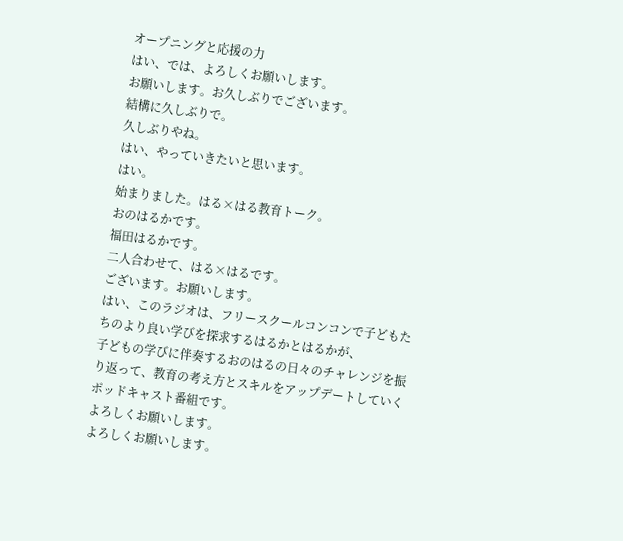オープニングと応援の力
はい、では、よろしくお願いします。
お願いします。お久しぶりでございます。
結構に久しぶりで。
久しぶりやね。
はい、やっていきたいと思います。
はい。
始まりました。はる×はる教育トーク。
おのはるかです。
福田はるかです。
二人合わせて、はる×はるです。
ございます。お願いします。
はい、このラジオは、フリースクールコンコンで子どもたちのより良い学びを探求するはるかとはるかが、
子どもの学びに伴奏するおのはるの日々のチャレンジを振り返って、教育の考え方とスキルをアップデートしていくポッドキャスト番組です。
よろしくお願いします。
よろしくお願いします。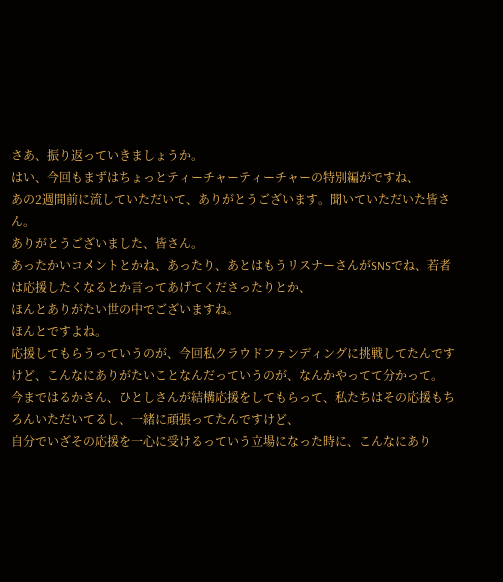さあ、振り返っていきましょうか。
はい、今回もまずはちょっとティーチャーティーチャーの特別編がですね、
あの2週間前に流していただいて、ありがとうございます。聞いていただいた皆さん。
ありがとうございました、皆さん。
あったかいコメントとかね、あったり、あとはもうリスナーさんがSNSでね、若者は応援したくなるとか言ってあげてくださったりとか、
ほんとありがたい世の中でございますね。
ほんとですよね。
応援してもらうっていうのが、今回私クラウドファンディングに挑戦してたんですけど、こんなにありがたいことなんだっていうのが、なんかやってて分かって。
今まではるかさん、ひとしさんが結構応援をしてもらって、私たちはその応援もちろんいただいてるし、一緒に頑張ってたんですけど、
自分でいざその応援を一心に受けるっていう立場になった時に、こんなにあり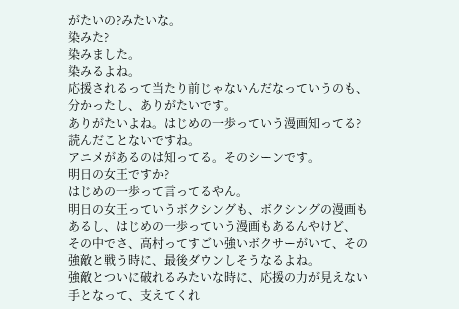がたいの?みたいな。
染みた?
染みました。
染みるよね。
応援されるって当たり前じゃないんだなっていうのも、分かったし、ありがたいです。
ありがたいよね。はじめの一歩っていう漫画知ってる?
読んだことないですね。
アニメがあるのは知ってる。そのシーンです。
明日の女王ですか?
はじめの一歩って言ってるやん。
明日の女王っていうボクシングも、ボクシングの漫画もあるし、はじめの一歩っていう漫画もあるんやけど、
その中でさ、高村ってすごい強いボクサーがいて、その強敵と戦う時に、最後ダウンしそうなるよね。
強敵とついに破れるみたいな時に、応援の力が見えない手となって、支えてくれ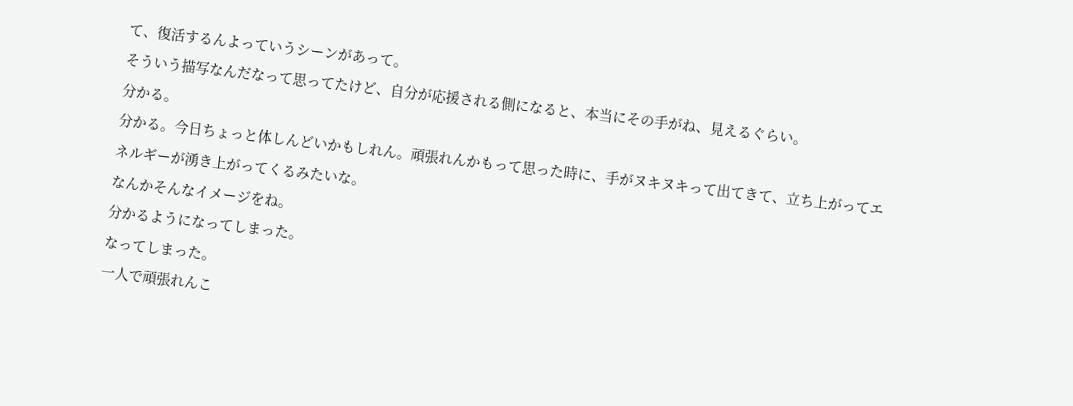て、復活するんよっていうシーンがあって。
そういう描写なんだなって思ってたけど、自分が応援される側になると、本当にその手がね、見えるぐらい。
分かる。
分かる。今日ちょっと体しんどいかもしれん。頑張れんかもって思った時に、手がヌキヌキって出てきて、立ち上がってエネルギーが湧き上がってくるみたいな。
なんかそんなイメージをね。
分かるようになってしまった。
なってしまった。
一人で頑張れんこ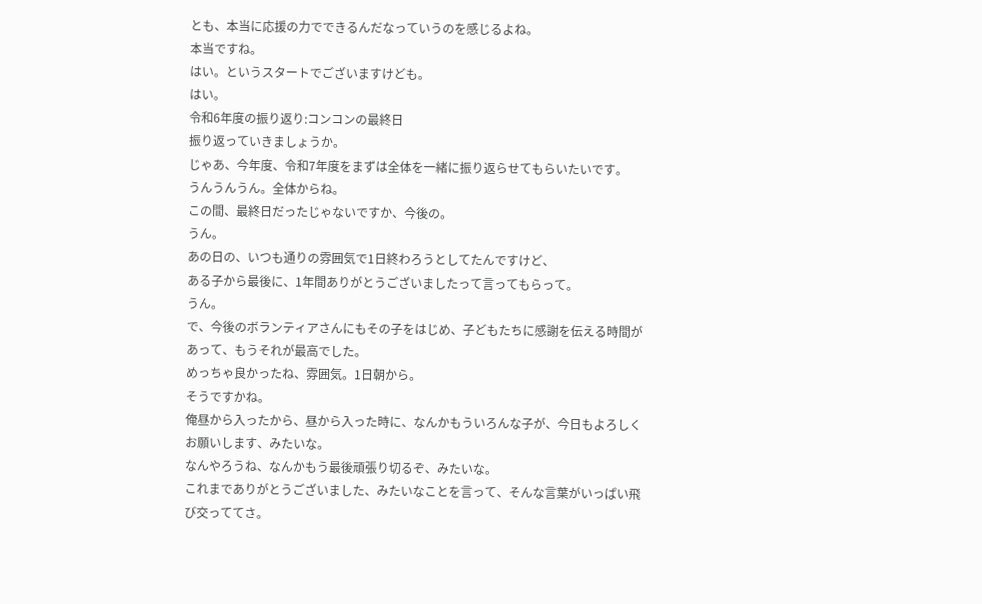とも、本当に応援の力でできるんだなっていうのを感じるよね。
本当ですね。
はい。というスタートでございますけども。
はい。
令和6年度の振り返り:コンコンの最終日
振り返っていきましょうか。
じゃあ、今年度、令和7年度をまずは全体を一緒に振り返らせてもらいたいです。
うんうんうん。全体からね。
この間、最終日だったじゃないですか、今後の。
うん。
あの日の、いつも通りの雰囲気で1日終わろうとしてたんですけど、
ある子から最後に、1年間ありがとうございましたって言ってもらって。
うん。
で、今後のボランティアさんにもその子をはじめ、子どもたちに感謝を伝える時間があって、もうそれが最高でした。
めっちゃ良かったね、雰囲気。1日朝から。
そうですかね。
俺昼から入ったから、昼から入った時に、なんかもういろんな子が、今日もよろしくお願いします、みたいな。
なんやろうね、なんかもう最後頑張り切るぞ、みたいな。
これまでありがとうございました、みたいなことを言って、そんな言葉がいっぱい飛び交っててさ。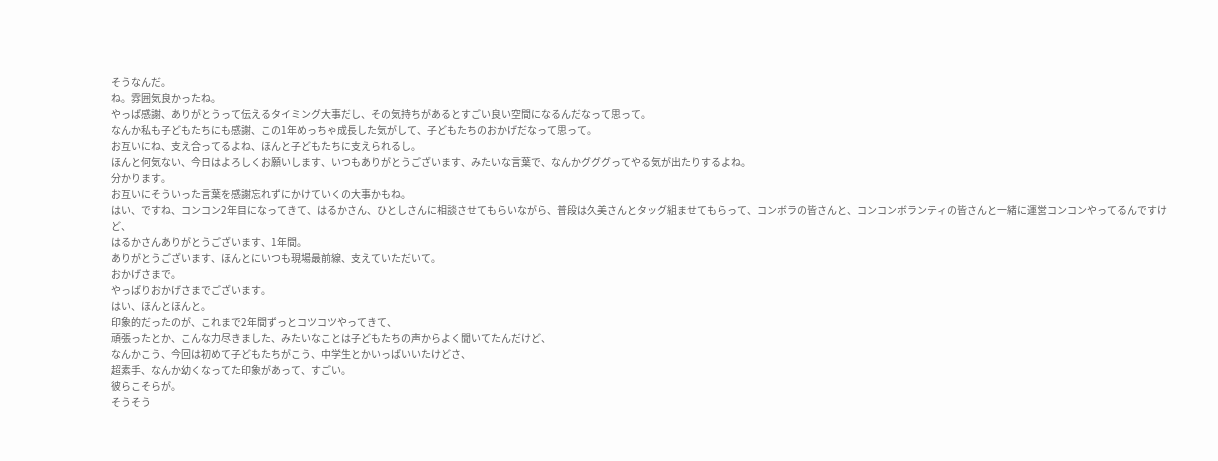そうなんだ。
ね。雰囲気良かったね。
やっぱ感謝、ありがとうって伝えるタイミング大事だし、その気持ちがあるとすごい良い空間になるんだなって思って。
なんか私も子どもたちにも感謝、この1年めっちゃ成長した気がして、子どもたちのおかげだなって思って。
お互いにね、支え合ってるよね、ほんと子どもたちに支えられるし。
ほんと何気ない、今日はよろしくお願いします、いつもありがとうございます、みたいな言葉で、なんかグググってやる気が出たりするよね。
分かります。
お互いにそういった言葉を感謝忘れずにかけていくの大事かもね。
はい、ですね、コンコン2年目になってきて、はるかさん、ひとしさんに相談させてもらいながら、普段は久美さんとタッグ組ませてもらって、コンボラの皆さんと、コンコンボランティの皆さんと一緒に運営コンコンやってるんですけど、
はるかさんありがとうございます、1年間。
ありがとうございます、ほんとにいつも現場最前線、支えていただいて。
おかげさまで。
やっぱりおかげさまでございます。
はい、ほんとほんと。
印象的だったのが、これまで2年間ずっとコツコツやってきて、
頑張ったとか、こんな力尽きました、みたいなことは子どもたちの声からよく聞いてたんだけど、
なんかこう、今回は初めて子どもたちがこう、中学生とかいっぱいいたけどさ、
超素手、なんか幼くなってた印象があって、すごい。
彼らこそらが。
そうそう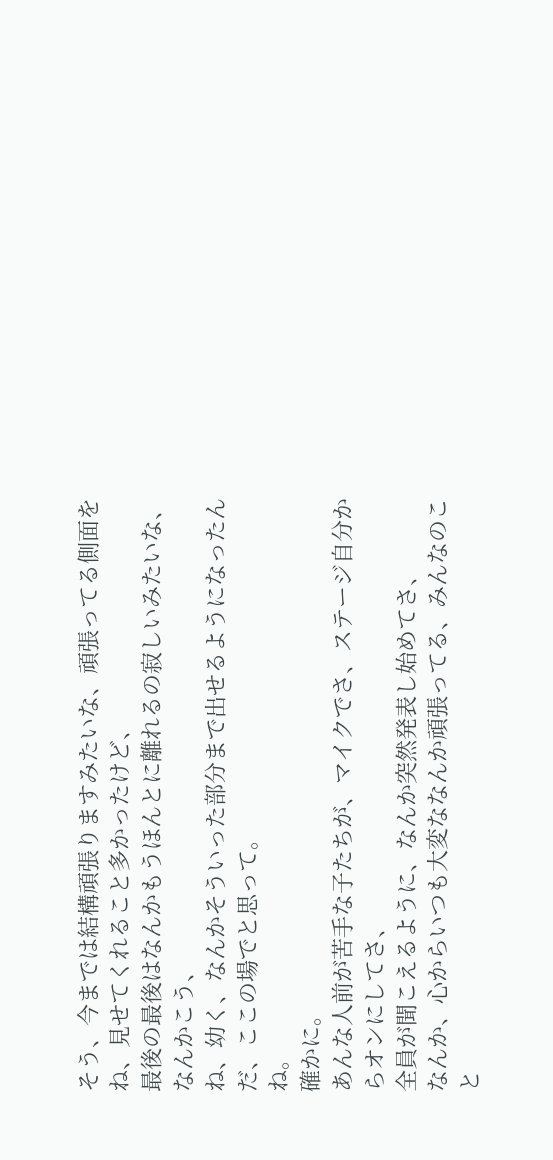そう、今までは結構頑張りますみたいな、頑張ってる側面をね、見せてくれること多かったけど、
最後の最後はなんかもうほんとに離れるの寂しいみたいな、なんかこう、
ね、幼く、なんかそういった部分まで出せるようになったんだ、ここの場でと思って。
ね。
確かに。
あんな人前が苦手な子たちが、マイクでさ、ステージ自分からオンにしてさ、
全員が聞こえるように、なんか突然発表し始めてさ、
なんか、心からいつも大変ななんか頑張ってる、みんなのこと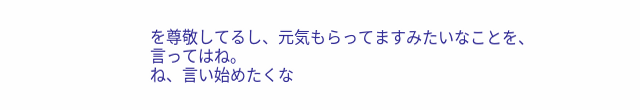を尊敬してるし、元気もらってますみたいなことを、
言ってはね。
ね、言い始めたくな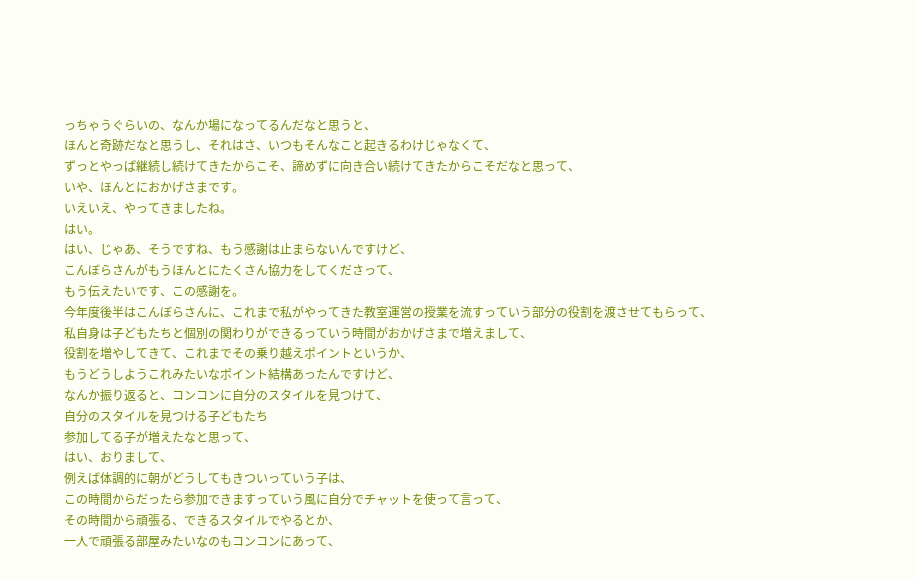っちゃうぐらいの、なんか場になってるんだなと思うと、
ほんと奇跡だなと思うし、それはさ、いつもそんなこと起きるわけじゃなくて、
ずっとやっぱ継続し続けてきたからこそ、諦めずに向き合い続けてきたからこそだなと思って、
いや、ほんとにおかげさまです。
いえいえ、やってきましたね。
はい。
はい、じゃあ、そうですね、もう感謝は止まらないんですけど、
こんぼらさんがもうほんとにたくさん協力をしてくださって、
もう伝えたいです、この感謝を。
今年度後半はこんぼらさんに、これまで私がやってきた教室運営の授業を流すっていう部分の役割を渡させてもらって、
私自身は子どもたちと個別の関わりができるっていう時間がおかげさまで増えまして、
役割を増やしてきて、これまでその乗り越えポイントというか、
もうどうしようこれみたいなポイント結構あったんですけど、
なんか振り返ると、コンコンに自分のスタイルを見つけて、
自分のスタイルを見つける子どもたち
参加してる子が増えたなと思って、
はい、おりまして、
例えば体調的に朝がどうしてもきついっていう子は、
この時間からだったら参加できますっていう風に自分でチャットを使って言って、
その時間から頑張る、できるスタイルでやるとか、
一人で頑張る部屋みたいなのもコンコンにあって、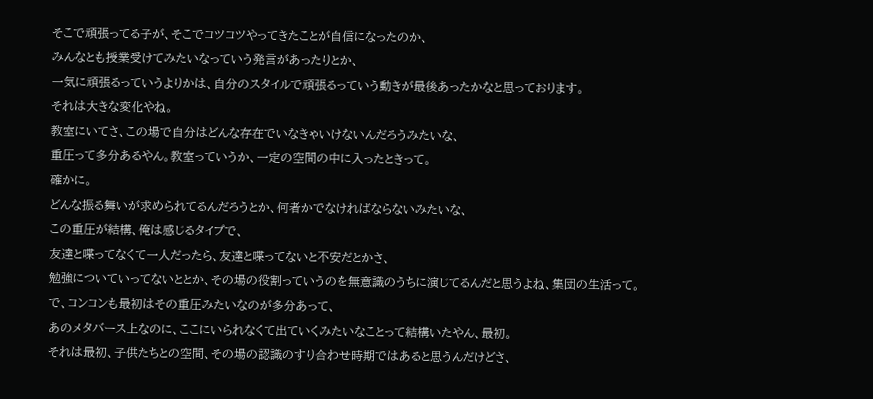そこで頑張ってる子が、そこでコツコツやってきたことが自信になったのか、
みんなとも授業受けてみたいなっていう発言があったりとか、
一気に頑張るっていうよりかは、自分のスタイルで頑張るっていう動きが最後あったかなと思っております。
それは大きな変化やね。
教室にいてさ、この場で自分はどんな存在でいなきゃいけないんだろうみたいな、
重圧って多分あるやん。教室っていうか、一定の空間の中に入ったときって。
確かに。
どんな振る舞いが求められてるんだろうとか、何者かでなければならないみたいな、
この重圧が結構、俺は感じるタイプで、
友達と喋ってなくて一人だったら、友達と喋ってないと不安だとかさ、
勉強についていってないととか、その場の役割っていうのを無意識のうちに演じてるんだと思うよね、集団の生活って。
で、コンコンも最初はその重圧みたいなのが多分あって、
あのメタバース上なのに、ここにいられなくて出ていくみたいなことって結構いたやん、最初。
それは最初、子供たちとの空間、その場の認識のすり合わせ時期ではあると思うんだけどさ、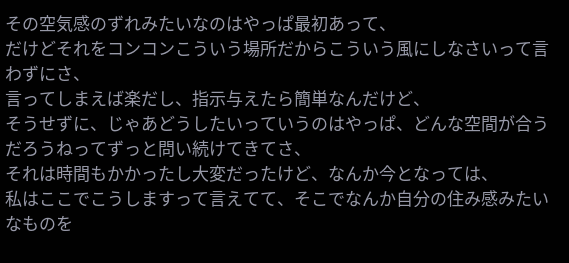その空気感のずれみたいなのはやっぱ最初あって、
だけどそれをコンコンこういう場所だからこういう風にしなさいって言わずにさ、
言ってしまえば楽だし、指示与えたら簡単なんだけど、
そうせずに、じゃあどうしたいっていうのはやっぱ、どんな空間が合うだろうねってずっと問い続けてきてさ、
それは時間もかかったし大変だったけど、なんか今となっては、
私はここでこうしますって言えてて、そこでなんか自分の住み感みたいなものを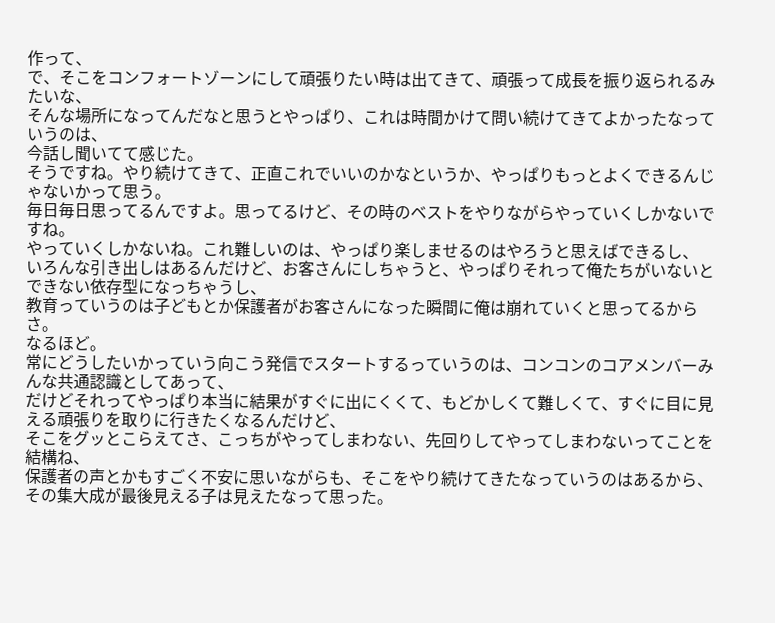作って、
で、そこをコンフォートゾーンにして頑張りたい時は出てきて、頑張って成長を振り返られるみたいな、
そんな場所になってんだなと思うとやっぱり、これは時間かけて問い続けてきてよかったなっていうのは、
今話し聞いてて感じた。
そうですね。やり続けてきて、正直これでいいのかなというか、やっぱりもっとよくできるんじゃないかって思う。
毎日毎日思ってるんですよ。思ってるけど、その時のベストをやりながらやっていくしかないですね。
やっていくしかないね。これ難しいのは、やっぱり楽しませるのはやろうと思えばできるし、
いろんな引き出しはあるんだけど、お客さんにしちゃうと、やっぱりそれって俺たちがいないとできない依存型になっちゃうし、
教育っていうのは子どもとか保護者がお客さんになった瞬間に俺は崩れていくと思ってるからさ。
なるほど。
常にどうしたいかっていう向こう発信でスタートするっていうのは、コンコンのコアメンバーみんな共通認識としてあって、
だけどそれってやっぱり本当に結果がすぐに出にくくて、もどかしくて難しくて、すぐに目に見える頑張りを取りに行きたくなるんだけど、
そこをグッとこらえてさ、こっちがやってしまわない、先回りしてやってしまわないってことを結構ね、
保護者の声とかもすごく不安に思いながらも、そこをやり続けてきたなっていうのはあるから、
その集大成が最後見える子は見えたなって思った。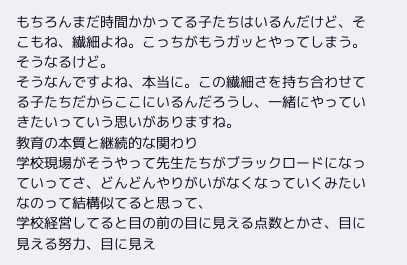もちろんまだ時間かかってる子たちはいるんだけど、そこもね、繊細よね。こっちがもうガッとやってしまう。そうなるけど。
そうなんですよね、本当に。この繊細さを持ち合わせてる子たちだからここにいるんだろうし、一緒にやっていきたいっていう思いがありますね。
教育の本質と継続的な関わり
学校現場がそうやって先生たちがブラックロードになっていってさ、どんどんやりがいがなくなっていくみたいなのって結構似てると思って、
学校経営してると目の前の目に見える点数とかさ、目に見える努力、目に見え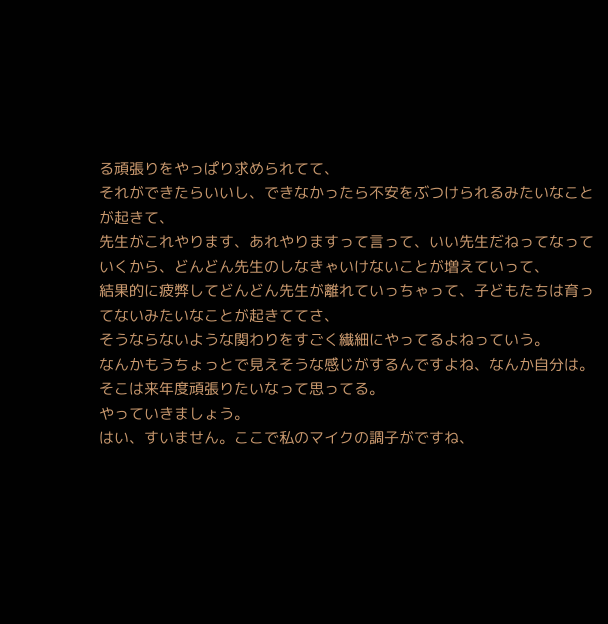る頑張りをやっぱり求められてて、
それができたらいいし、できなかったら不安をぶつけられるみたいなことが起きて、
先生がこれやります、あれやりますって言って、いい先生だねってなっていくから、どんどん先生のしなきゃいけないことが増えていって、
結果的に疲弊してどんどん先生が離れていっちゃって、子どもたちは育ってないみたいなことが起きててさ、
そうならないような関わりをすごく繊細にやってるよねっていう。
なんかもうちょっとで見えそうな感じがするんですよね、なんか自分は。
そこは来年度頑張りたいなって思ってる。
やっていきましょう。
はい、すいません。ここで私のマイクの調子がですね、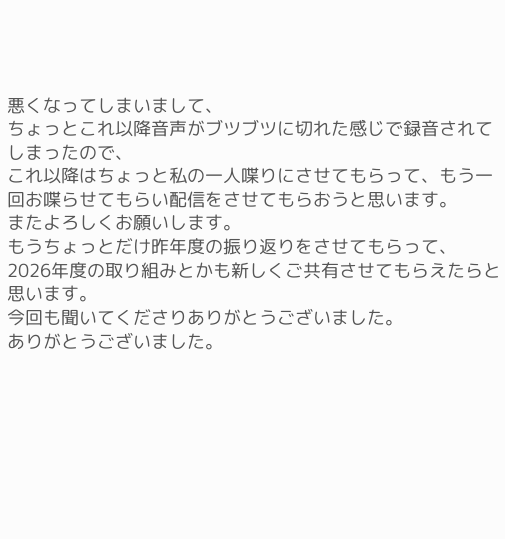悪くなってしまいまして、
ちょっとこれ以降音声がブツブツに切れた感じで録音されてしまったので、
これ以降はちょっと私の一人喋りにさせてもらって、もう一回お喋らせてもらい配信をさせてもらおうと思います。
またよろしくお願いします。
もうちょっとだけ昨年度の振り返りをさせてもらって、
2026年度の取り組みとかも新しくご共有させてもらえたらと思います。
今回も聞いてくださりありがとうございました。
ありがとうございました。